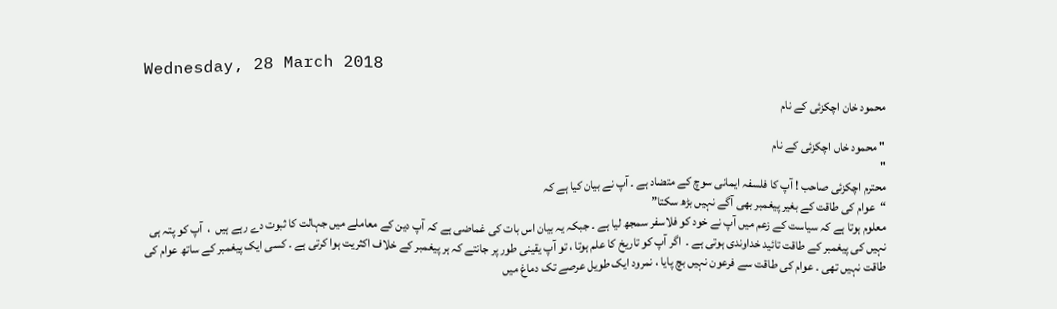Wednesday, 28 March 2018

محمود خان اچکزئی کے نام

" محمود خاں اچکزئی کے نام
"
محترم اچکزئی صاحب ! آپ کا فلسفہ ایمانی سوچ کے متضاد ہے ۔ آپ نے بیان کیا ہے کہ
“عوام کی طاقت کے بغیر پیغمبر بھی آگے نہیں بڑھ سکتا”
معلوم ہوتا ہے کہ سیاست کے زعم میں آپ نے خود کو فلاسفر سمجھ لیا ہے ۔ جبکہ یہ بیان اس بات کی غماضی ہے کہ آپ دین کے معاملے میں جہالت کا ثبوت دے رہے ہیں  ،  آپ کو پتہ ہی نہیں کی پیغمبر کے طاقت تائید خداوندی ہوتی ہے ۔  اگر آپ کو تاریخ کا علم ہوتا ، تو آپ یقینی طور پر جانتے کہ ہر پیغمبر کے خلاف اکثریت ہوا کرتی ہے ۔ کسی ایک پیغمبر کے ساتھ عوام کی طاقت نہیں تھی ۔ عوام کی طاقت سے فرعون نہیں بچ پایا ، نمرود ایک طویل عرصے تک دماغ میں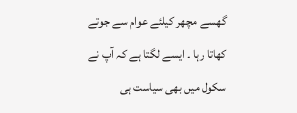گھسے مچھر کیلئے عوام سے جوتے کھاتا رہا ۔ ایسے لگتا ہے کہ آپ نے سکول میں بھی سیاست ہی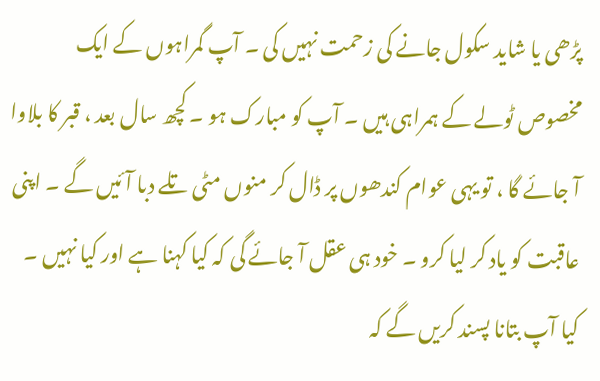پڑھی یا شاید سکول جانے کی زحمت نہیں کی ۔ آپ گمراہوں کے ایک مخصوص ٹولے کے ہمراہی ہیں ۔ آپ کو مبارک ہو ۔ کچھ سال بعد ، قبر کا بلاوا آ جائے گا ، تو یہی عوام کندھوں پر ڈال کر منوں مٹی تلے دبا آئیں گے ۔ اپنی عاقبت کو یاد کر لیا کرو ۔ خود ہی عقل آ جائے گی کہ کیا کہنا ہے اور کیا نہیں ۔
کیا آپ بتانا پسند کریں گے کہ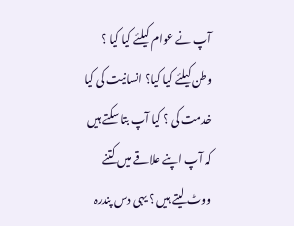آپ نے عوام کیلئے کیا کیا ؟ وطن کیلئے کیا کیا؟ انسانیت کی کیا خدمت کی ؟ کیا آپ بتا سکتے ہیں کہ آپ اپنے علاقے میں کتنے ووٹ لیتے ہیں ؟ یہی دس پندرہ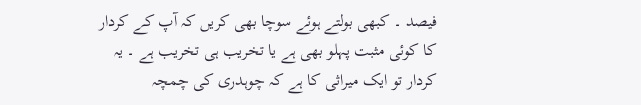فیصد ۔ کبھی بولتے ہوئے سوچا بھی کریں کہ آپ کے کردار کا کوئی مثبت پہلو بھی ہے یا تخریب ہی تخریب ہے ۔ یہ کردار تو ایک میراثی کا ہے کہ چوہدری کی چمچہ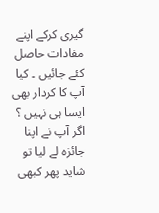گیری کرکے اپنے مفادات حاصل کئے جائیں ۔ کیا آپ کا کردار بھی ایسا ہی نہیں ؟  اگر آپ نے اپنا جائزہ لے لیا تو شاید پھر کبھی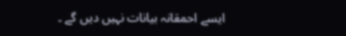ایسے احمقانہ بیانات نہیں دیں گے ۔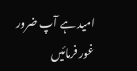امید ہے آپ ضرور غور فرمائیں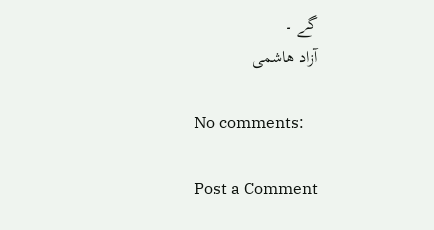گے ۔
آزاد ھاشمی

No comments:

Post a Comment